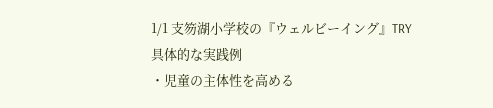1/1 支笏湖小学校の『ウェルビーイング』TRY
具体的な実践例
・児童の主体性を高める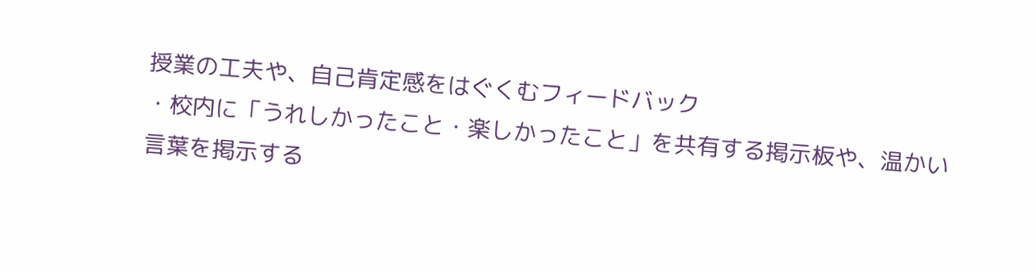授業の工夫や、自己肯定感をはぐくむフィードバック
・校内に「うれしかったこと・楽しかったこと」を共有する掲示板や、温かい言葉を掲示する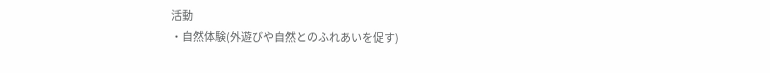活動
・自然体験(外遊びや自然とのふれあいを促す)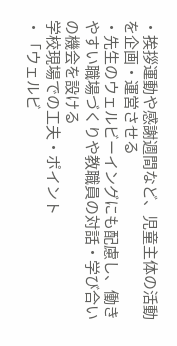・挨拶運動や感謝週間など、児童主体の活動を企画・運営させる
・先生のウェルビーイングにも配慮し、働きやすい職場づくりや教職員の対話・学び合いの機会を設ける
学校現場での工夫・ポイント
・「ウェルビ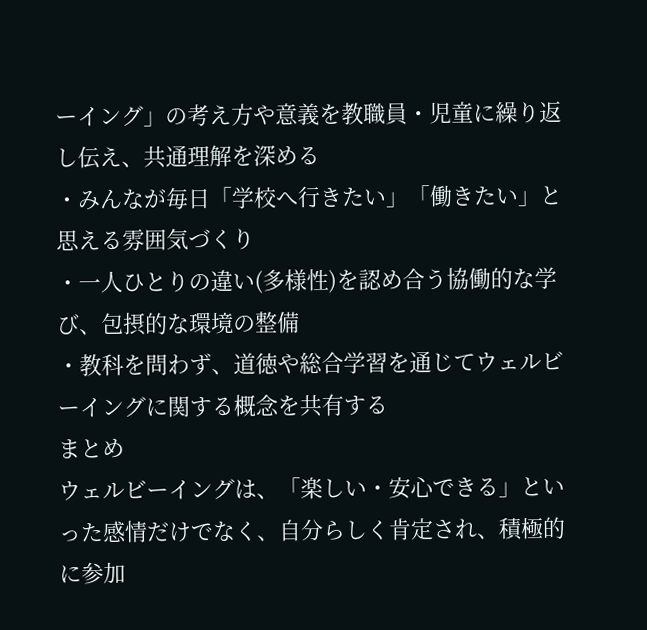ーイング」の考え方や意義を教職員・児童に繰り返し伝え、共通理解を深める
・みんなが毎日「学校へ行きたい」「働きたい」と思える雰囲気づくり
・一人ひとりの違い(多様性)を認め合う協働的な学び、包摂的な環境の整備
・教科を問わず、道徳や総合学習を通じてウェルビーイングに関する概念を共有する
まとめ
ウェルビーイングは、「楽しい・安心できる」といった感情だけでなく、自分らしく肯定され、積極的に参加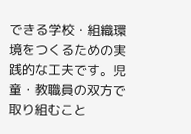できる学校・組織環境をつくるための実践的な工夫です。児童・教職員の双方で取り組むこと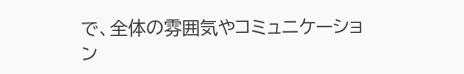で、全体の雰囲気やコミュニケーション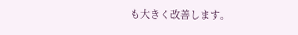も大きく改善します。